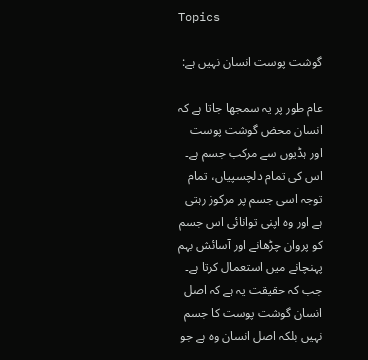Topics

گوشت پوست انسان نہیں ہے:

عام طور پر یہ سمجھا جاتا ہے کہ انسان محض گوشت پوست اور ہڈیوں سے مرکب جسم ہے۔ اس کی تمام دلچسپیاں، تمام توجہ اسی جسم پر مرکوز رہتی ہے اور وہ اپنی توانائی اس جسم کو پروان چڑھانے اور آسائش بہم پہنچانے میں استعمال کرتا ہے۔ جب کہ حقیقت یہ ہے کہ اصل انسان گوشت پوست کا جسم نہیں بلکہ اصل انسان وہ ہے جو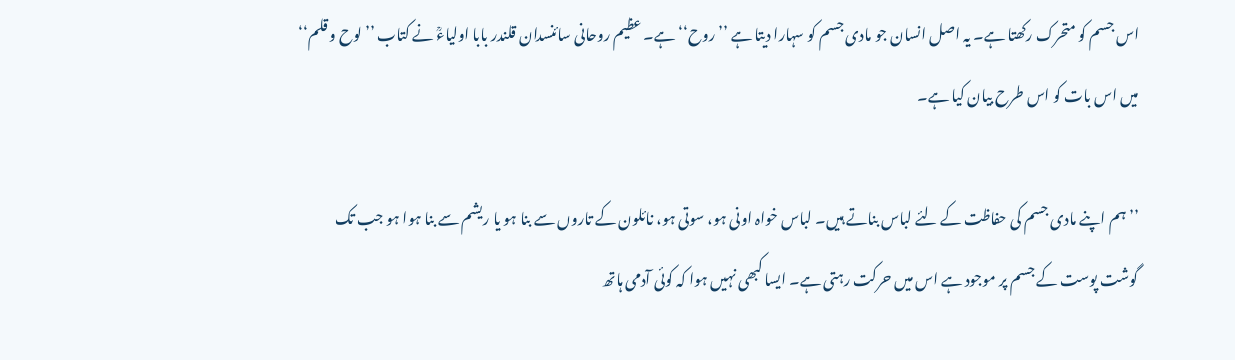اس جسم کو متحرک رکھتا ہے۔ یہ اصل انسان جو مادی جسم کو سہارا دیتا ہے ’’روح‘‘ ہے۔ عظیم روحانی سائنسدان قلندر بابا اولیاءؒ نے کتاب ’’لوح و قلم‘‘ میں اس بات کو اس طرح بیان کیا ہے۔

’’ہم اپنے مادی جسم کی حفاظت کے لئے لباس بناتے ہیں۔ لباس خواہ اونی ہو، سوتی ہو، نائلون کے تاروں سے بنا ہو یا ریشم سے بنا ہوا ہو جب تک گوشت پوست کے جسم پر موجود ہے اس میں حرکت رہتی ہے۔ ایسا کبھی نہیں ہوا کہ کوئی آدمی ہاتھ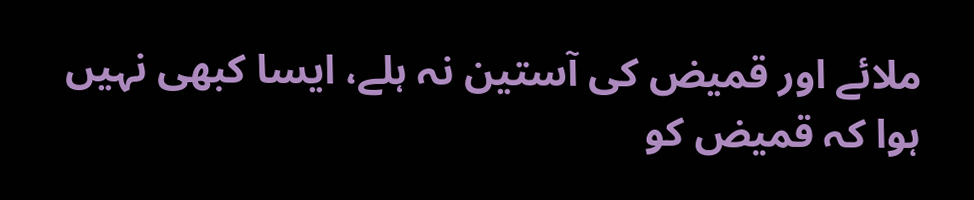ملائے اور قمیض کی آستین نہ ہلے، ایسا کبھی نہیں ہوا کہ قمیض کو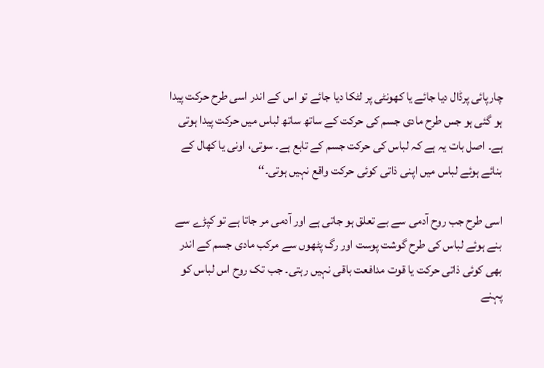چارپائی پرڈال دیا جائے یا کھونٹی پر لٹکا دیا جائے تو اس کے اندر اسی طرح حرکت پیدا ہو گئی ہو جس طرح مادی جسم کی حرکت کے ساتھ ساتھ لباس میں حرکت پیدا ہوتی ہے۔ اصل بات یہ ہے کہ لباس کی حرکت جسم کے تابع ہے۔ سوتی، اونی یا کھال کے بنائے ہوئے لباس میں اپنی ذاتی کوئی حرکت واقع نہیں ہوتی۔‘‘

اسی طرح جب روح آدمی سے بے تعلق ہو جاتی ہے اور آدمی مر جاتا ہے تو کپڑے سے بنے ہوئے لباس کی طرح گوشت پوست اور رگ پٹھوں سے مرکب مادی جسم کے اندر بھی کوئی ذاتی حرکت یا قوت مدافعت باقی نہیں رہتی۔ جب تک روح اس لباس کو پہنے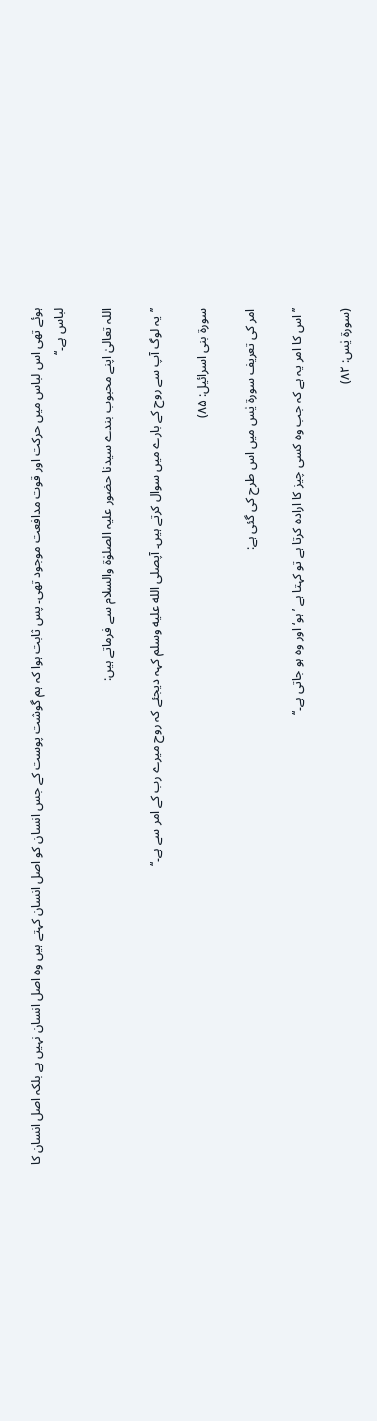ہوئے تھی اس لباس میں حرکت اور قوت مدافعت موجود تھی۔ پس ثابت ہوا کہ ہم گوشت پوست کے جس انسان کو اصل انسان کہتے ہیں وہ اصل انسان نہیں ہے بلکہ اصل انسان کا لباس ہے۔‘‘

اللہ تعالیٰ اپنے محبوب بندے سیدنا حضور علیہ الصلوٰۃ والسلام سے فرماتے ہیں:

’’یہ لوگ آپ سے روح کے بارے میں سوال کرتے ہیں۔ آپصلى الله عليه وسلم کہہ دیجئے کہ روح میرے رب کے امر سے ہے۔‘‘

سورۃ بنی اسرائیل: ۸۵)

امر کی تعریف سورۃ یٰس میں اس طرح کی گئی ہے:

’’اس کا امر یہ ہے کہ جب وہ کسی چیز کا ارادہ کرتا ہے تو کہتا ہے ’ہو‘ اور وہ ہو جاتی ہے۔‘‘

(سورۃ یٰس: ۸۲)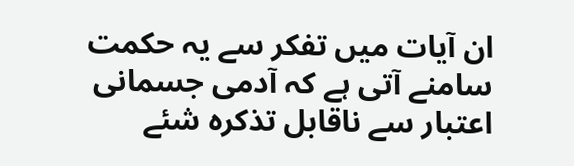ان آیات میں تفکر سے یہ حکمت سامنے آتی ہے کہ آدمی جسمانی اعتبار سے ناقابل تذکرہ شئے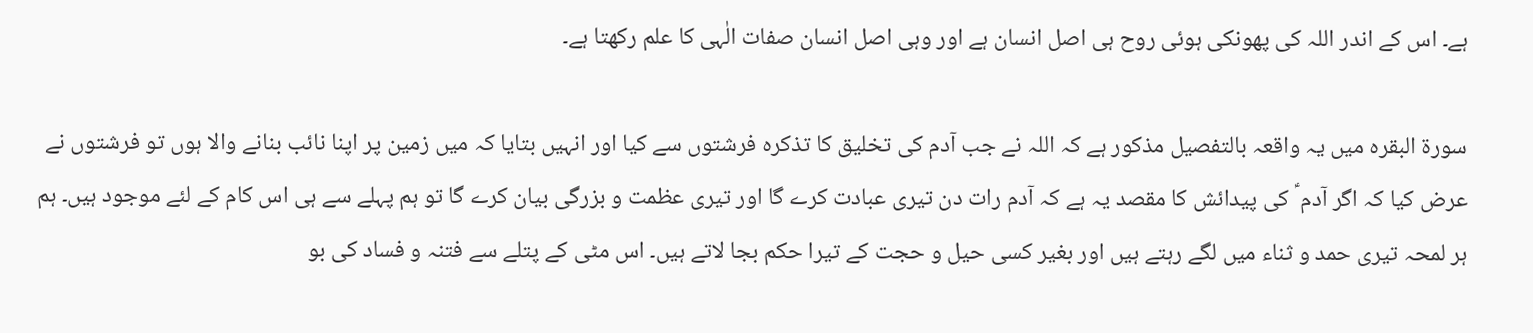ہے۔ اس کے اندر اللہ کی پھونکی ہوئی روح ہی اصل انسان ہے اور وہی اصل انسان صفات الٰہی کا علم رکھتا ہے۔

سورۃ البقرہ میں یہ واقعہ بالتفصیل مذکور ہے کہ اللہ نے جب آدم کی تخلیق کا تذکرہ فرشتوں سے کیا اور انہیں بتایا کہ میں زمین پر اپنا نائب بنانے والا ہوں تو فرشتوں نے عرض کیا کہ اگر آدم ؑ کی پیدائش کا مقصد یہ ہے کہ آدم رات دن تیری عبادت کرے گا اور تیری عظمت و بزرگی بیان کرے گا تو ہم پہلے سے ہی اس کام کے لئے موجود ہیں۔ ہم ہر لمحہ تیری حمد و ثناء میں لگے رہتے ہیں اور بغیر کسی حیل و حجت کے تیرا حکم بجا لاتے ہیں۔ اس مٹی کے پتلے سے فتنہ و فساد کی بو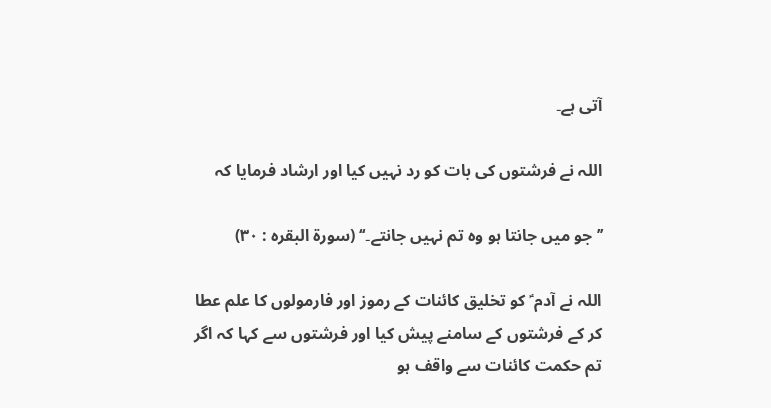آتی ہے۔

اللہ نے فرشتوں کی بات کو رد نہیں کیا اور ارشاد فرمایا کہ

’’جو میں جانتا ہو وہ تم نہیں جانتے۔‘‘ (سورۃ البقرہ : ۳۰)

اللہ نے آدم ؑ کو تخلیق کائنات کے رموز اور فارمولوں کا علم عطا کر کے فرشتوں کے سامنے پیش کیا اور فرشتوں سے کہا کہ اگر تم حکمت کائنات سے واقف ہو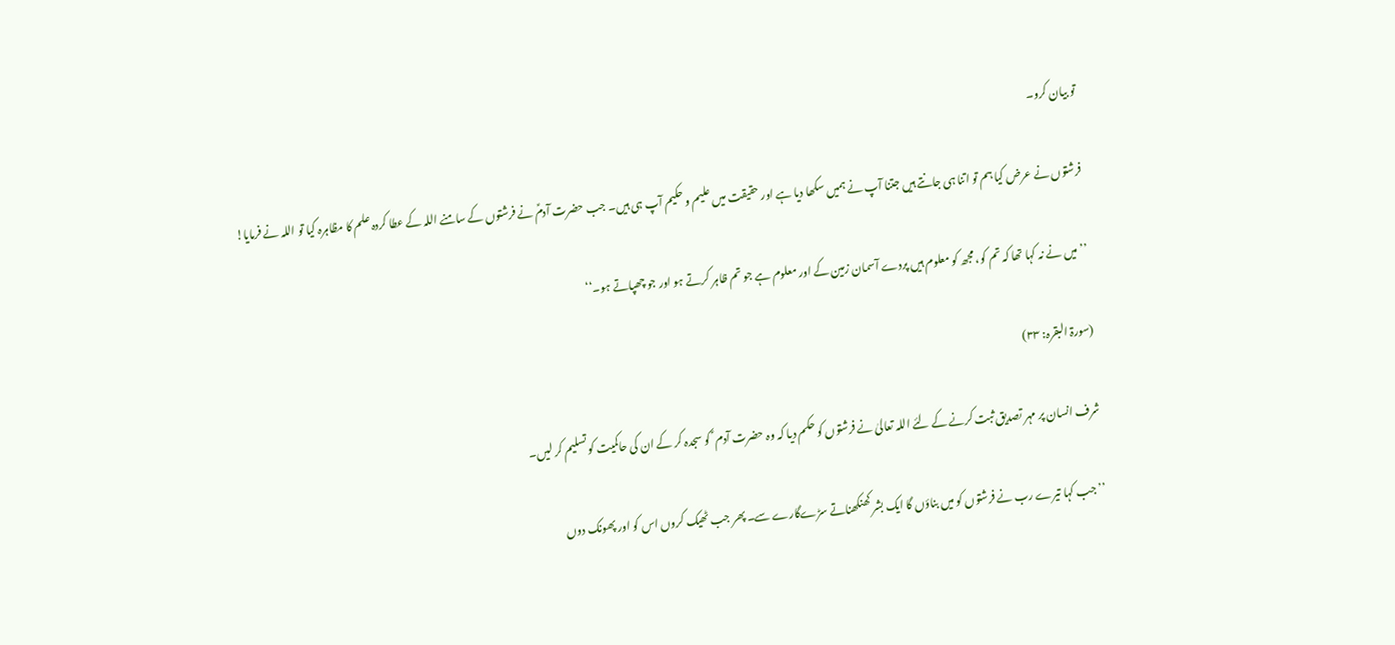تو بیان کرو۔

فرشتوں نے عرض کیا ہم تو اتنا ہی جانتے ہیں جتنا آپ نے ہمیں سکھا دیا ہے اور حقیقت میں علیم و حکیم آپ ہی ہیں۔ جب حضرت آدمؑ نے فرشتوں کے سامنے اللہ کے عطا کردہ علم کا مظاہرہ کیا تو اللہ نے فرمایا!

’’میں نے نہ کہا تھا کہ تم کو، مجھ کو معلوم ہیں پردے آسمان زمین کے اور معلوم ہے جو تم ظاہر کرتے ہو اور جو چھپاتے ہو۔‘‘

(سورۃ البقرہ: ۳۳)

شرف انسان پر مہر تصدیق ثبت کرنے کے لئے اللہ تعالیٰ نے فرشتوں کو حکم دیا کہ وہ حضرت آدم ؑ کو سجدہ کر کے ان کی حاکمیت کو تسلیم کر لیں۔

’’جب کہا تیرے رب نے فرشتوں کو میں بناؤں گا ایک بشر کھنکھناتے سڑےگارے سے۔ پھر جب ٹھیک کروں اس کو اور پھونک دوں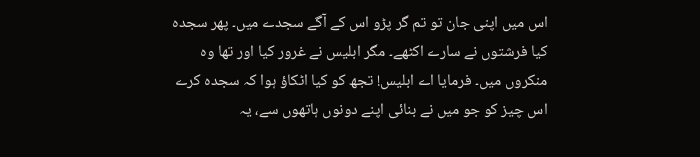اس میں اپنی جان تو تم گر پڑو اس کے آگے سجدے میں۔ پھر سجدہ کیا فرشتوں نے سارے اکٹھے۔ مگر ابلیس نے غرور کیا اور تھا وہ منکروں میں۔ فرمایا اے ابلیس! تجھ کو کیا اٹکاؤ ہوا کہ سجدہ کرے اس چیز کو جو میں نے بنائی اپنے دونوں ہاتھوں سے، یہ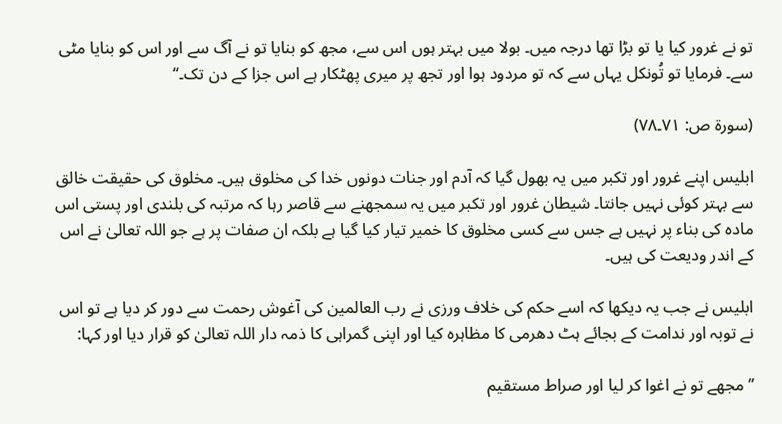تو نے غرور کیا یا تو بڑا تھا درجہ میں۔ بولا میں بہتر ہوں اس سے، مجھ کو بنایا تو نے آگ سے اور اس کو بنایا مٹی سے۔ فرمایا تو تُونکل یہاں سے کہ تو مردود ہوا اور تجھ پر میری پھٹکار ہے اس جزا کے دن تک۔‘‘

(سورۃ ص: ۷۱۔۷۸)

ابلیس اپنے غرور اور تکبر میں یہ بھول گیا کہ آدم اور جنات دونوں خدا کی مخلوق ہیں۔ مخلوق کی حقیقت خالق سے بہتر کوئی نہیں جانتا۔ شیطان غرور اور تکبر میں یہ سمجھنے سے قاصر رہا کہ مرتبہ کی بلندی اور پستی اس مادہ کی بناء پر نہیں ہے جس سے کسی مخلوق کا خمیر تیار کیا گیا ہے بلکہ ان صفات پر ہے جو اللہ تعالیٰ نے اس کے اندر ودیعت کی ہیں۔

ابلیس نے جب یہ دیکھا کہ اسے حکم کی خلاف ورزی نے رب العالمین کی آغوش رحمت سے دور کر دیا ہے تو اس نے توبہ اور ندامت کے بجائے ہٹ دھرمی کا مظاہرہ کیا اور اپنی گمراہی کا ذمہ دار اللہ تعالیٰ کو قرار دیا اور کہا:

’’مجھے تو نے اغوا کر لیا اور صراط مستقیم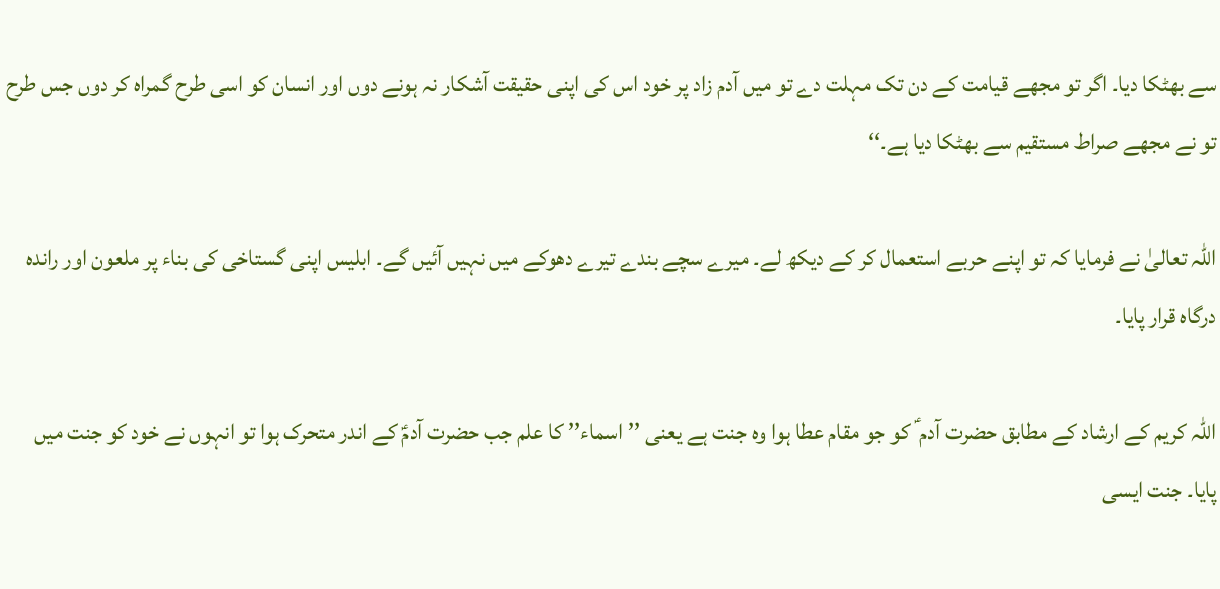سے بھٹکا دیا۔ اگر تو مجھے قیامت کے دن تک مہلت دے تو میں آدم زاد پر خود اس کی اپنی حقیقت آشکار نہ ہونے دوں اور انسان کو اسی طرح گمراہ کر دوں جس طرح تو نے مجھے صراط مستقیم سے بھٹکا دیا ہے۔‘‘

اللہ تعالیٰ نے فرمایا کہ تو اپنے حربے استعمال کر کے دیکھ لے۔ میرے سچے بندے تیرے دھوکے میں نہیں آئیں گے۔ ابلیس اپنی گستاخی کی بناء پر ملعون اور راندہ درگاہ قرار پایا۔

اللہ کریم کے ارشاد کے مطابق حضرت آدم ؑ کو جو مقام عطا ہوا وہ جنت ہے یعنی ’’اسماء’’ کا علم جب حضرت آدمؑ کے اندر متحرک ہوا تو انہوں نے خود کو جنت میں پایا۔ جنت ایسی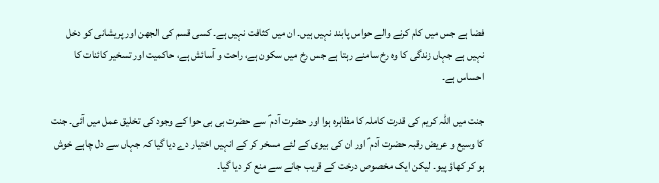فضا ہے جس میں کام کرنے والے حواس پابند نہیں ہیں۔ ان میں کثافت نہیں ہے۔ کسی قسم کی الجھن اور پریشانی کو دخل نہیں ہے جہاں زندگی کا وہ رخ سامنے رہتا ہے جس رخ میں سکون ہے، راحت و آسائش ہے، حاکمیت اور تسخیر کائنات کا احساس ہے۔

جنت میں اللہ کریم کی قدرت کاملہ کا مظاہرہ ہوا اور حضرت آدم ؑ سے حضرت بی بی حوا کے وجود کی تخلیق عمل میں آئی۔ جنت کا وسیع و عریض رقبہ حضرت آدم ؑ اور ان کی بیوی کے لئے مسخر کر کے انہیں اختیار دے دیا گیا کہ جہاں سے دل چاہے خوش ہو کر کھاؤ پیو۔ لیکن ایک مخصوص درخت کے قریب جانے سے منع کر دیا گیا۔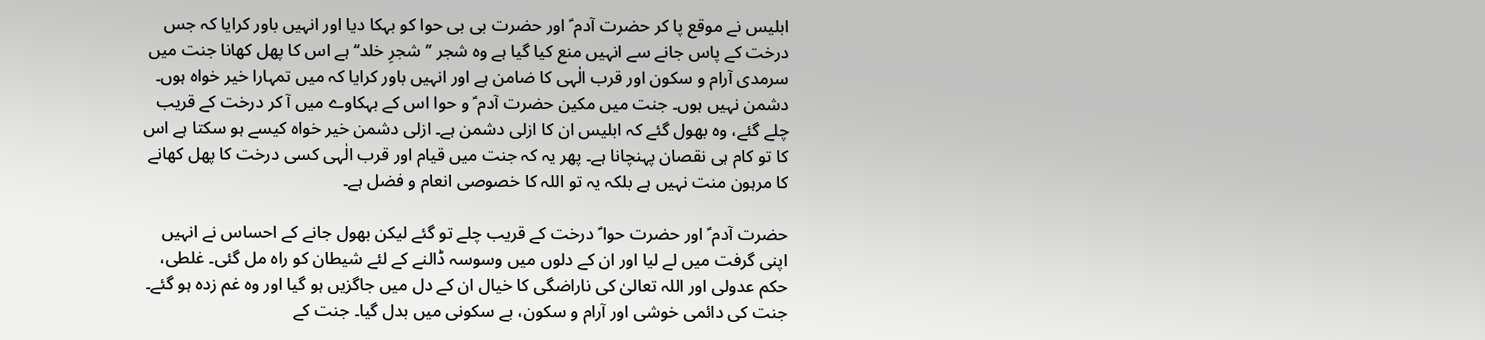ابلیس نے موقع پا کر حضرت آدم ؑ اور حضرت بی بی حوا کو بہکا دیا اور انہیں باور کرایا کہ جس درخت کے پاس جانے سے انہیں منع کیا گیا ہے وہ شجر ’’شجرِ خلد‘‘ ہے اس کا پھل کھانا جنت میں سرمدی آرام و سکون اور قرب الٰہی کا ضامن ہے اور انہیں باور کرایا کہ میں تمہارا خیر خواہ ہوں۔ دشمن نہیں ہوں۔ جنت میں مکین حضرت آدم ؑ و حوا اس کے بہکاوے میں آ کر درخت کے قریب چلے گئے، وہ بھول گئے کہ ابلیس ان کا ازلی دشمن ہے۔ ازلی دشمن خیر خواہ کیسے ہو سکتا ہے اس کا تو کام ہی نقصان پہنچانا ہے۔ پھر یہ کہ جنت میں قیام اور قرب الٰہی کسی درخت کا پھل کھانے کا مرہون منت نہیں ہے بلکہ یہ تو اللہ کا خصوصی انعام و فضل ہے۔

حضرت آدم ؑ اور حضرت حوا ؑ درخت کے قریب چلے تو گئے لیکن بھول جانے کے احساس نے انہیں اپنی گرفت میں لے لیا اور ان کے دلوں میں وسوسہ ڈالنے کے لئے شیطان کو راہ مل گئی۔ غلطی، حکم عدولی اور اللہ تعالیٰ کی ناراضگی کا خیال ان کے دل میں جاگزیں ہو گیا اور وہ غم زدہ ہو گئے۔ جنت کی دائمی خوشی اور آرام و سکون، بے سکونی میں بدل گیا۔ جنت کے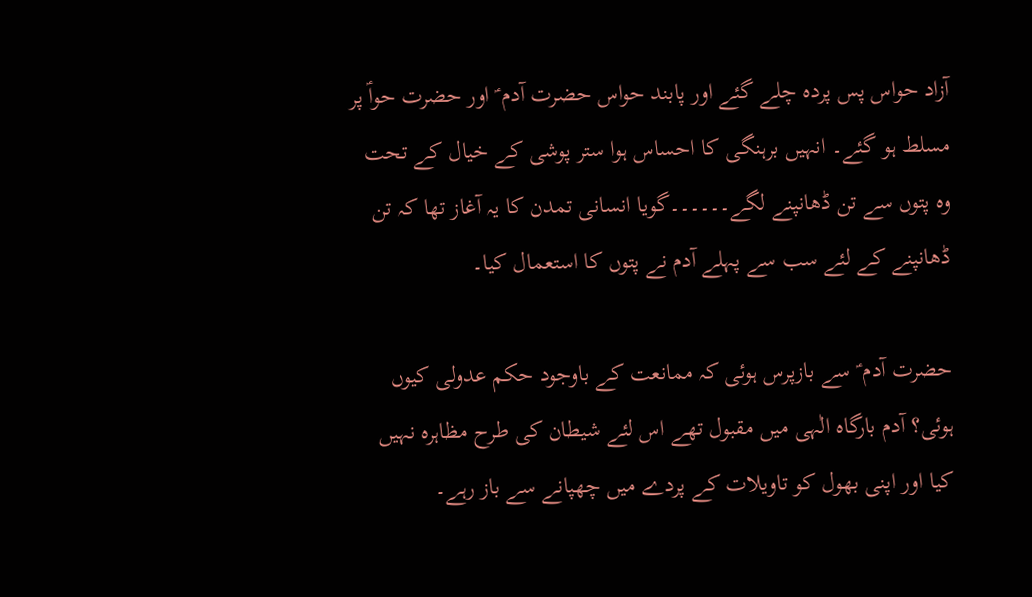آزاد حواس پس پردہ چلے گئے اور پابند حواس حضرت آدم ؑ اور حضرت حواؑ پر مسلط ہو گئے۔ انہیں برہنگی کا احساس ہوا ستر پوشی کے خیال کے تحت وہ پتوں سے تن ڈھانپنے لگے۔۔۔۔۔۔گویا انسانی تمدن کا یہ آغاز تھا کہ تن ڈھانپنے کے لئے سب سے پہلے آدم نے پتوں کا استعمال کیا۔

حضرت آدم ؑ سے بازپرس ہوئی کہ ممانعت کے باوجود حکم عدولی کیوں ہوئی؟ آدم بارگاہ الٰہی میں مقبول تھے اس لئے شیطان کی طرح مظاہرہ نہیں کیا اور اپنی بھول کو تاویلات کے پردے میں چھپانے سے باز رہے۔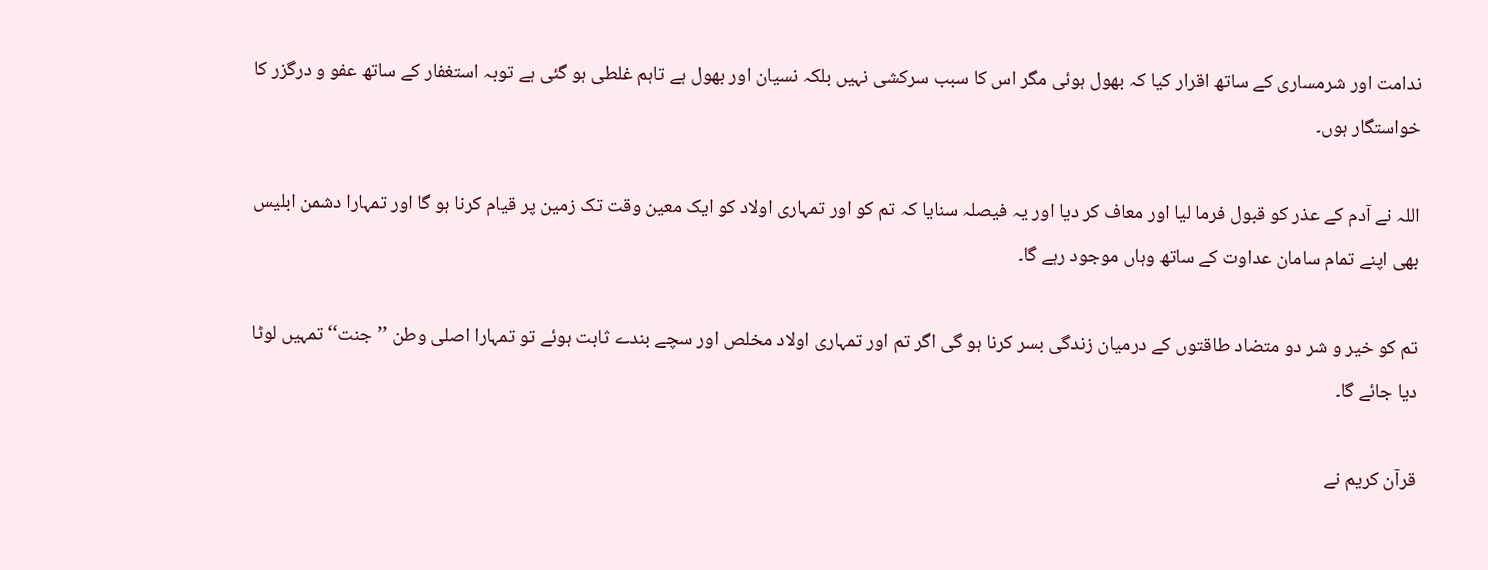ندامت اور شرمساری کے ساتھ اقرار کیا کہ بھول ہوئی مگر اس کا سبب سرکشی نہیں بلکہ نسیان اور بھول ہے تاہم غلطی ہو گئی ہے توبہ استغفار کے ساتھ عفو و درگزر کا خواستگار ہوں۔

اللہ نے آدم کے عذر کو قبول فرما لیا اور معاف کر دیا اور یہ فیصلہ سنایا کہ تم کو اور تمہاری اولاد کو ایک معین وقت تک زمین پر قیام کرنا ہو گا اور تمہارا دشمن ابلیس بھی اپنے تمام سامان عداوت کے ساتھ وہاں موجود رہے گا۔

تم کو خیر و شر دو متضاد طاقتوں کے درمیان زندگی بسر کرنا ہو گی اگر تم اور تمہاری اولاد مخلص اور سچے بندے ثابت ہوئے تو تمہارا اصلی وطن ’’جنت‘‘ تمہیں لوٹا دیا جائے گا۔

قرآن کریم نے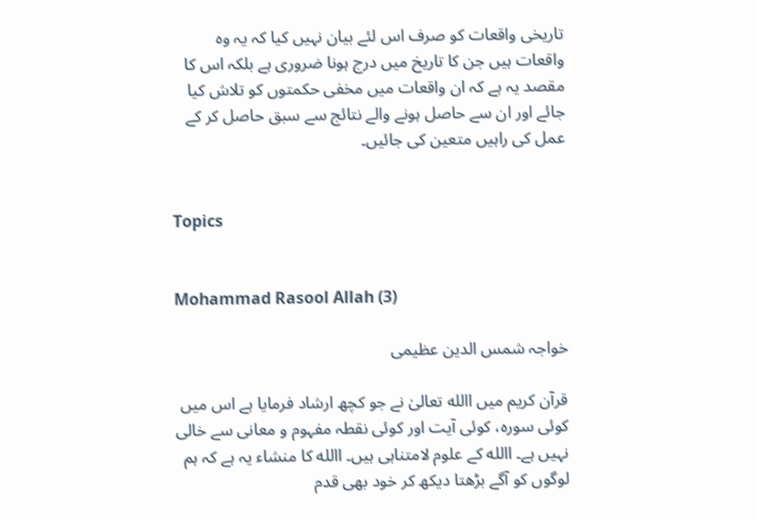تاریخی واقعات کو صرف اس لئے بیان نہیں کیا کہ یہ وہ واقعات ہیں جن کا تاریخ میں درج ہونا ضروری ہے بلکہ اس کا مقصد یہ ہے کہ ان واقعات میں مخفی حکمتوں کو تلاش کیا جائے اور ان سے حاصل ہونے والے نتائج سے سبق حاصل کر کے عمل کی راہیں متعین کی جائیں۔


Topics


Mohammad Rasool Allah (3)

خواجہ شمس الدین عظیمی

قرآن کریم میں االله تعالیٰ نے جو کچھ ارشاد فرمایا ہے اس میں کوئی سورہ، کوئی آیت اور کوئی نقطہ مفہوم و معانی سے خالی نہیں ہے۔ االله کے علوم لامتناہی ہیں۔ االله کا منشاء یہ ہے کہ ہم لوگوں کو آگے بڑھتا دیکھ کر خود بھی قدم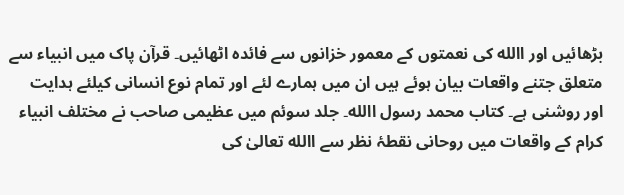بڑھائیں اور االله کی نعمتوں کے معمور خزانوں سے فائدہ اٹھائیں۔ قرآن پاک میں انبیاء سے متعلق جتنے واقعات بیان ہوئے ہیں ان میں ہمارے لئے اور تمام نوع انسانی کیلئے ہدایت اور روشنی ہے۔ کتاب محمد رسول االله۔ جلد سوئم میں عظیمی صاحب نے مختلف انبیاء کرام کے واقعات میں روحانی نقطۂ نظر سے االله تعالیٰ کی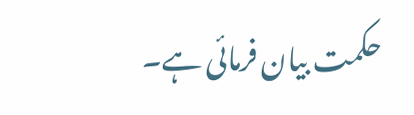حکمت بیان فرمائی ہے۔